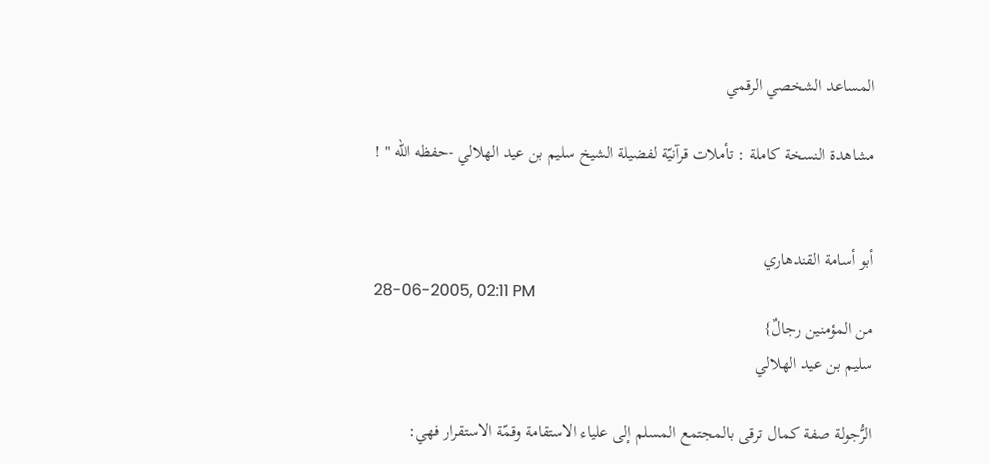المساعد الشخصي الرقمي

مشاهدة النسخة كاملة : تأملات قرآنيّة لفضيلة الشيخ سليم بن عيد الهلالي -حفظه الله " !


أبو أسامة القندهاري
28-06-2005, 02:11 PM
من المؤمنين رجالٌ}
سليم بن عيد الهلالي

الرُّجولة صفة كمال ترقى بالمجتمع المسلم إلى علياء الاستقامة وقمّة الاستقرار فهي: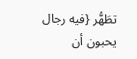تطَهُّر {فيه رجال يحبون أن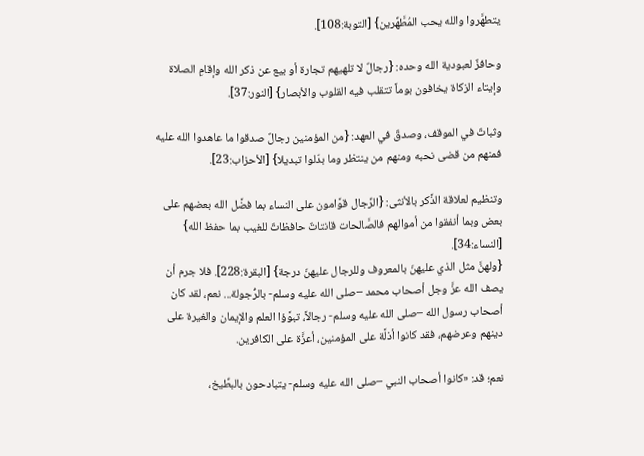يتطهَّروا والله يحب المُطَّهِّرين} [التوبة:108].

وحافزٌ لعبودية الله وحده: {رجالٌ لا تلهيهم تجارة أو بيع عن ذكر الله وإقامِ الصلاة وإيتاء الزكاة يخافون بوماً تتقلب فيه القلوب والأبصار} [النور:37].

وثباتٌ في الموقف، وصدقٌ في العهد: {من المؤمنين رجالٌ صدقوا ما عاهدوا الله عليه فمنهم من قضى نحبه ومنهم من ينتظر وما بدّلوا تبديلا} [الأحزاب:23].

وتنظيم لعلاقة الذَّكر بالأنثى: {الرِّجال قوَّامون على النساء بما فضَّل الله بعضهم على بعض وبما أنفقوا من أموالهم فالصَّالحات قانتاتٌ حافظاتٌ للغيب بما حفظ الله} [النساء:34].
{ولهنَّ مثل الذي عليهنّ بالمعروف وللرجال عليهنّ درجة} [البقرة:228]. فلا جرم أن يصف الله عزَّ وجل أصحاب محمد –صلى الله عليه وسلم- بالرُّجولة... نعم، لقد كان أصحاب رسول الله –صلى الله عليه وسلم- رجالاً، تبوَّؤا العلم والإيمان والغيرة على دينهم وعرضهم، فقد كانوا أذلَّة على المؤمنين، أعزَّة على الكافرين.

نعم؛ قد: «كانوا أصحاب النبي –صلى الله عليه وسلم- يتبادحون بالبطِّيخ،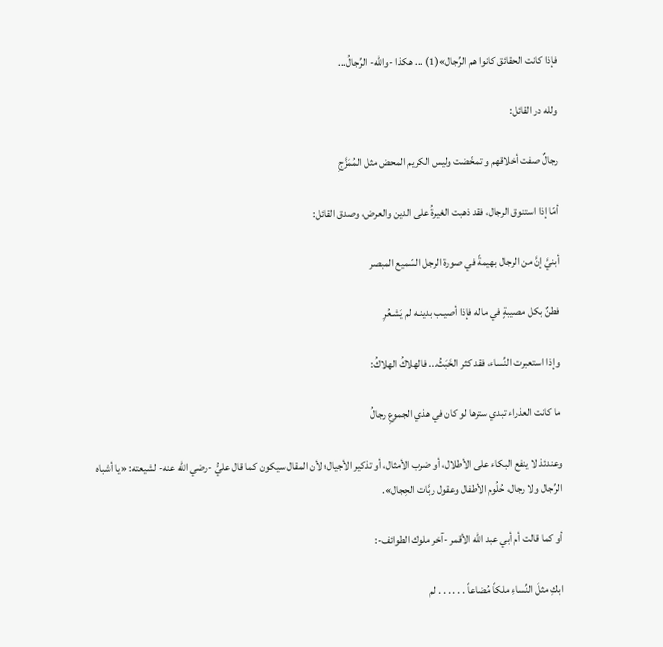فإذا كانت الحقائق كانوا هم الرِّجال»(1) ... هكذا -والله- الرِّجالُ...

ولله در القائل:

رجالٌ صفت أخلاقهم و تمخّضت وليس الكريم المحض مثل المُمَزَّجِ

أمّا إذا استنوق الرجال، فقد ذهبت الغيرةُ على الدين والعرض، وصدق القائل:

أبنيَّ إنَّ من الرجال بهيمةً في صورة الرجل السّميع المبصر

فطنٌ بكل مصيبةٍ في ماله فإذا أصيـب بدينـه لم يَشـعُرِ

وإذا استعبرت النِّساء، فقد كثر الخَبَثُ... فالهلاكُ الهلاكُ:

ما كانت العذراء تبدي سترها لو كان في هذي الجموعِ رجالُ

وعندئذ لا ينفع البكاء على الأطلال، أو ضرب الأمثال، أو تذكير الأجيال؛ لأن المقال سيكون كما قال عليُّ -رضي الله عنه- لشيعته: «يا أشباه الرِّجال ولا رجال، حُلُوم الأطفال وعقول ربَّات الحِجال».

أو كما قالت أم أبي عبد الله الأقمر -آخر ملوك الطوائف-:

ابكِ مثلَ النِّساءِ ملكاً مُضاعاً . . . . . . لم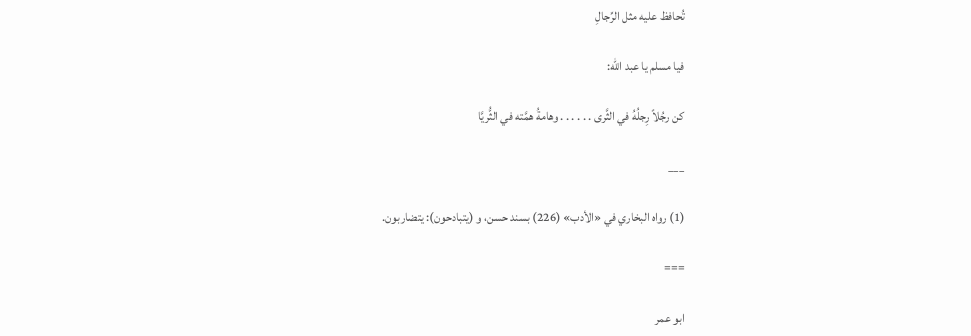تُحافظ عليه مثل الرِّجالِ

فيا مسلم يا عبد الله:

كن رجُلاً رِجلُهُ في الثَّرى . . . . . . وهامةُ همَّته في الثُّريَّا

___

(1) رواه البخاري في «الأدب» (226) بسند حسن، و (يتبادحون): يتضاربون.

===

ابو عمر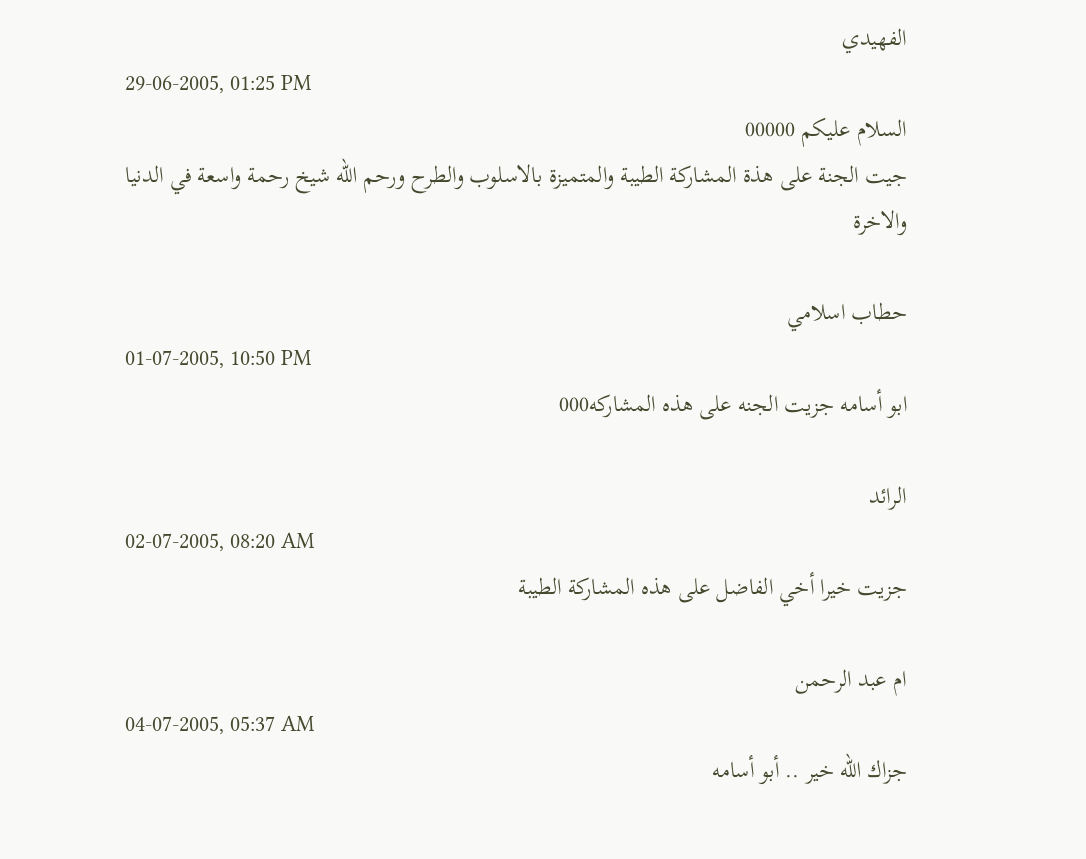الفهيدي
29-06-2005, 01:25 PM
السلام عليكم 00000
جيت الجنة على هذة المشاركة الطيبة والمتميزة بالاسلوب والطرح ورحم الله شيخ رحمة واسعة في الدنيا والاخرة

حطاب اسلامي
01-07-2005, 10:50 PM
ابو أسامه جزيت الجنه على هذه المشاركه000

الرائد
02-07-2005, 08:20 AM
جزيت خيرا أخي الفاضل على هذه المشاركة الطيبة

ام عبد الرحمن
04-07-2005, 05:37 AM
جزاك الله خير .. أبو أسامه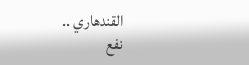القندهاري ..
نفع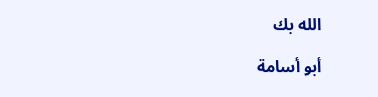الله بك

أبو أسامة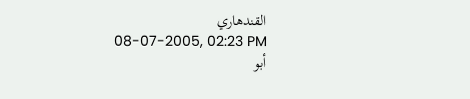القندهاري
08-07-2005, 02:23 PM
أبو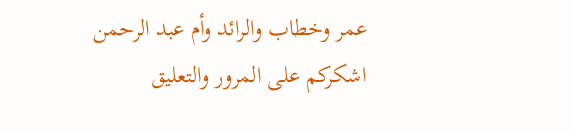عمر وخطاب والرائد وأم عبد الرحمن
اشكركم على المرور والتعليق